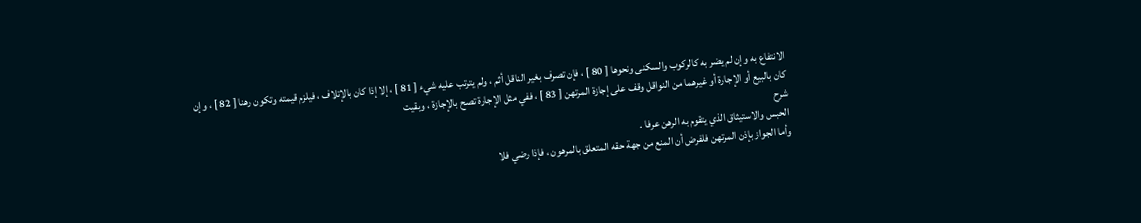الانتفاع به وإن لم يضر به كالركوب والسكنى ونحوها [ 80 ] ، فإن تصرف بغير الناقل أثم ، ولم يترتب عليه شيء [ 81 ] ، إلا إذا كان بالإتلاف ، فيلزم قيمته وتكون رهنا [ 82 ] ، وإن كان بالبيع أو الإجارة أو غيرهما من النواقل وقف على إجازة المرتهن [ 83 ] ، ففي مثل الإجارة تصح بالإجازة ، وبقيت
شرح
الحبس والاستيثاق الذي يتقوم به الرهن عرفا .
وأما الجواز بإذن المرتهن فلفرض أن المنع من جهة حقه المتعلق بالمرهون ، فإذا رضي فلا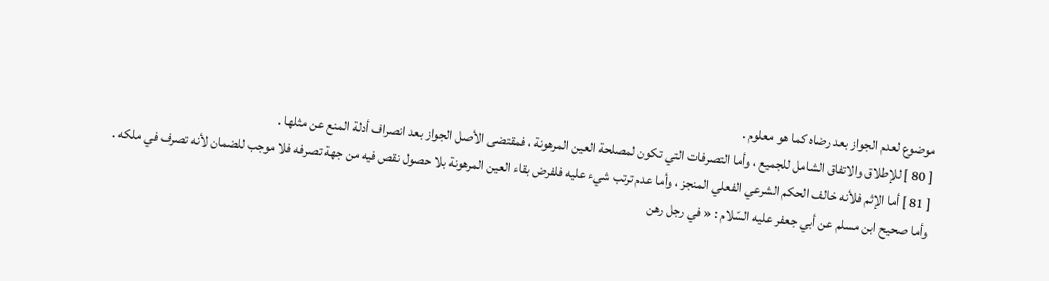موضوع لعدم الجواز بعد رضاه كما هو معلوم .
[ 80 ] للإطلاق والاتفاق الشامل للجميع ، وأما التصرفات التي تكون لمصلحة العين المرهونة ، فمقتضى الأصل الجواز بعد انصراف أدلة المنع عن مثلها .
[ 81 ] أما الإثم فلأنه خالف الحكم الشرعي الفعلي المنجز ، وأما عدم ترتب شيء عليه فلفرض بقاء العين المرهونة بلا حصول نقص فيه من جهة تصرفه فلا موجب للضمان لأنه تصرف في ملكه .
وأما صحيح ابن مسلم عن أبي جعفر عليه السّلام : « في رجل رهن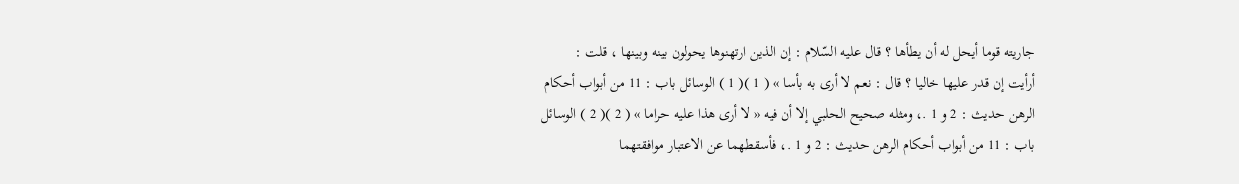جاريته قوما أيحل له أن يطأها ؟ قال عليه السّلام : إن الذين ارتهنوها يحولون بينه وبينها ، قلت :
أرأيت إن قدر عليها خاليا ؟ قال : نعم لا أرى به بأسا » ( 1 )( 1 ) الوسائل باب : 11 من أبواب أحكام الرهن حديث : 2 و 1 .، ومثله صحيح الحلبي إلا أن فيه « لا أرى هذا عليه حراما » ( 2 )( 2 ) الوسائل باب : 11 من أبواب أحكام الرهن حديث : 2 و 1 .، فأسقطهما عن الاعتبار موافقتهما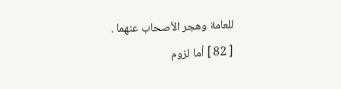للعامة وهجر الأصحاب عنهما .
[ 82 ] أما لزوم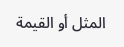المثل أو القيمة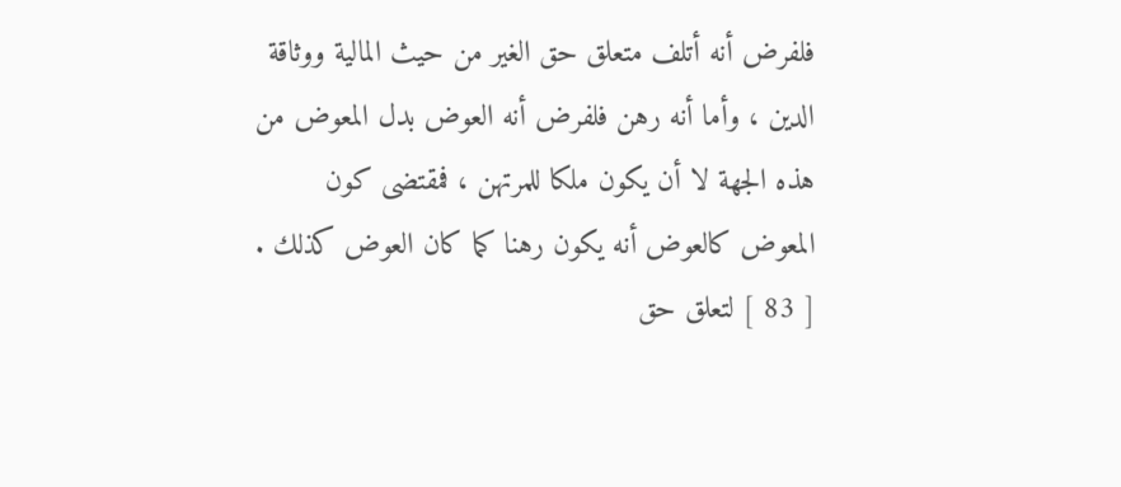فلفرض أنه أتلف متعلق حق الغير من حيث المالية ووثاقة الدين ، وأما أنه رهن فلفرض أنه العوض بدل المعوض من هذه الجهة لا أن يكون ملكا للمرتهن ، فمقتضى كون المعوض كالعوض أنه يكون رهنا كما كان العوض كذلك .
[ 83 ] لتعلق حق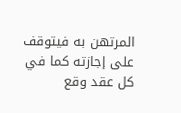المرتهن به فيتوقف على إجازته كما في كل عقد وقع